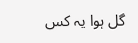گل ہوا یہ کس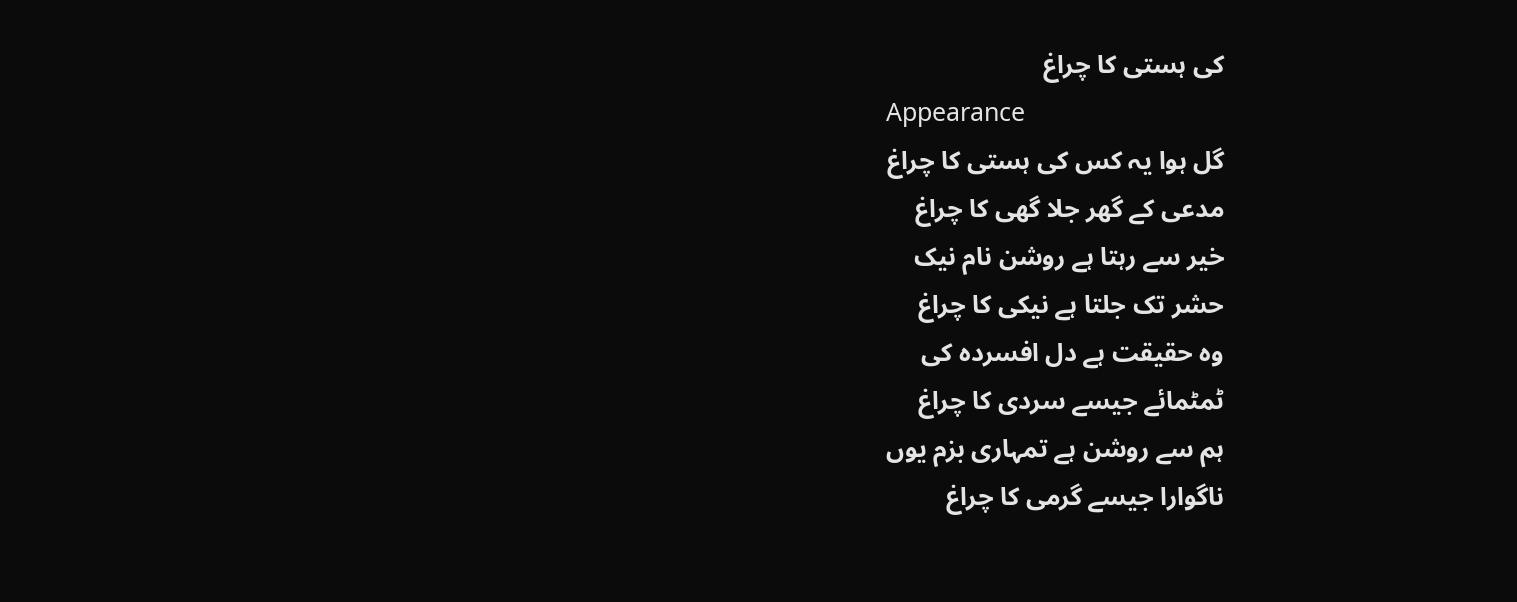کی ہستی کا چراغ
Appearance
گل ہوا یہ کس کی ہستی کا چراغ
مدعی کے گھر جلا گھی کا چراغ
خیر سے رہتا ہے روشن نام نیک
حشر تک جلتا ہے نیکی کا چراغ
وہ حقیقت ہے دل افسردہ کی
ٹمٹمائے جیسے سردی کا چراغ
ہم سے روشن ہے تمہاری بزم یوں
ناگوارا جیسے گرمی کا چراغ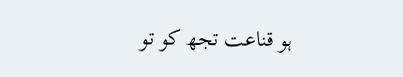ہو قناعت تجھ کو تو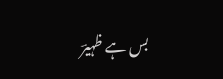بس ہے ظہیرؔ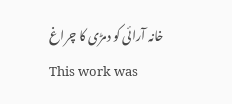خانہ آرائی کو دمڑی کا چراغ
This work was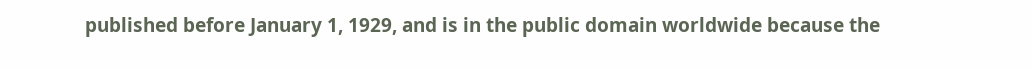published before January 1, 1929, and is in the public domain worldwide because the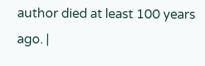author died at least 100 years ago. |